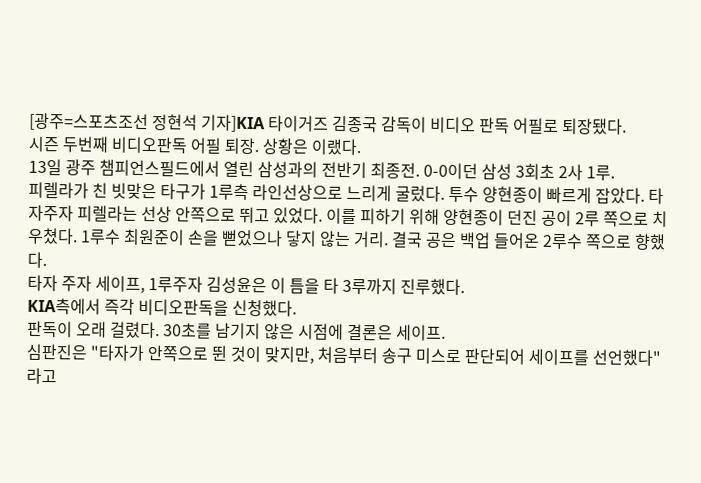[광주=스포츠조선 정현석 기자]KIA 타이거즈 김종국 감독이 비디오 판독 어필로 퇴장됐다.
시즌 두번째 비디오판독 어필 퇴장. 상황은 이랬다.
13일 광주 챔피언스필드에서 열린 삼성과의 전반기 최종전. 0-0이던 삼성 3회초 2사 1루.
피렐라가 친 빗맞은 타구가 1루측 라인선상으로 느리게 굴렀다. 투수 양현종이 빠르게 잡았다. 타자주자 피렐라는 선상 안쪽으로 뛰고 있었다. 이를 피하기 위해 양현종이 던진 공이 2루 쪽으로 치우쳤다. 1루수 최원준이 손을 뻗었으나 닿지 않는 거리. 결국 공은 백업 들어온 2루수 쪽으로 향했다.
타자 주자 세이프, 1루주자 김성윤은 이 틈을 타 3루까지 진루했다.
KIA측에서 즉각 비디오판독을 신청했다.
판독이 오래 걸렸다. 30초를 남기지 않은 시점에 결론은 세이프.
심판진은 "타자가 안쪽으로 뛴 것이 맞지만, 처음부터 송구 미스로 판단되어 세이프를 선언했다"라고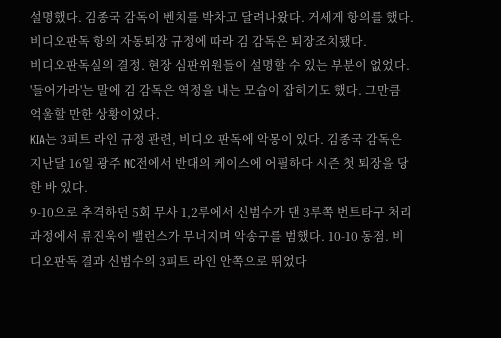설명했다. 김종국 감독이 벤치를 박차고 달려나왔다. 거세게 항의를 했다. 비디오판독 항의 자동퇴장 규정에 따라 김 감독은 퇴장조치됐다.
비디오판독실의 결정. 현장 심판위원들이 설명할 수 있는 부분이 없었다. '들어가라'는 말에 김 감독은 역정을 내는 모습이 잡히기도 했다. 그만큼 억울할 만한 상황이었다.
KIA는 3피트 라인 규정 관련, 비디오 판독에 악몽이 있다. 김종국 감독은 지난달 16일 광주 NC전에서 반대의 케이스에 어필하다 시즌 첫 퇴장을 당한 바 있다.
9-10으로 추격하던 5회 무사 1,2루에서 신범수가 댄 3루쪽 번트타구 처리과정에서 류진욱이 밸런스가 무너지며 악송구를 범했다. 10-10 동점. 비디오판독 결과 신범수의 3피트 라인 안쪽으로 뛰었다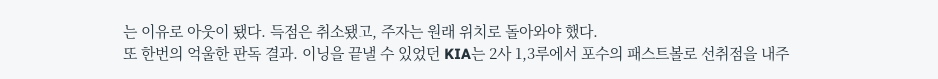는 이유로 아웃이 됐다. 득점은 취소됐고, 주자는 원래 위치로 돌아와야 했다.
또 한번의 억울한 판독 결과. 이닝을 끝낼 수 있었던 KIA는 2사 1,3루에서 포수의 패스트볼로 선취점을 내주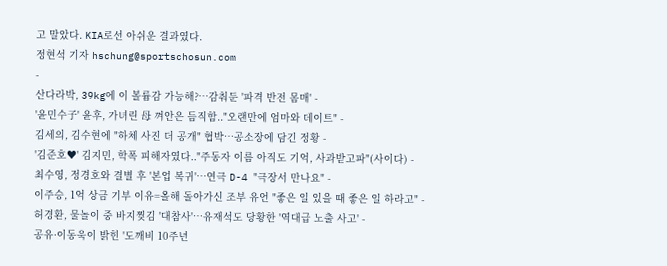고 말았다. KIA로선 아쉬운 결과였다.
정현석 기자 hschung@sportschosun.com
-
산다라박, 39kg에 이 볼륨감 가능해?…감춰둔 '파격 반전 몸매' -
'윤민수子' 윤후, 가녀린 母 껴안은 듬직함.."오랜만에 엄마와 데이트" -
김세의, 김수현에 "하체 사진 더 공개" 협박…공소장에 담긴 정황 -
'김준호♥' 김지민, 학폭 피해자였다.."주동자 이름 아직도 기억, 사과받고파"(사이다) -
최수영, 정경호와 결별 후 '본업 복귀'…연극 D-4 "극장서 만나요" -
이주승, 1억 상금 기부 이유=올해 돌아가신 조부 유언 "좋은 일 있을 때 좋은 일 하라고" -
허경환, 물놀이 중 바지찢김 '대참사'…유재석도 당황한 '역대급 노출 사고' -
공유·이동욱이 밝힌 '도깨비 10주년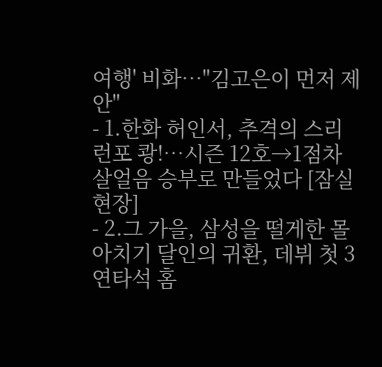여행' 비화…"김고은이 먼저 제안"
- 1.한화 허인서, 추격의 스리런포 쾅!…시즌 12호→1점차 살얼음 승부로 만들었다 [잠실 현장]
- 2.그 가을, 삼성을 떨게한 몰아치기 달인의 귀환, 데뷔 첫 3연타석 홈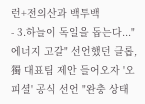런+전의산과 백투백
- 3.하늘이 독일을 돕는다..."에너지 고갈" 선언했던 클롭, 獨 대표팀 제안 들어오자 '오피셜' 공식 선언 "완충 상태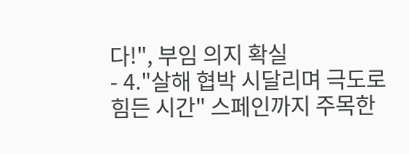다!", 부임 의지 확실
- 4."살해 협박 시달리며 극도로 힘든 시간" 스페인까지 주목한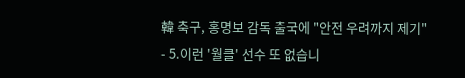韓 축구, 홍명보 감독 출국에 "안전 우려까지 제기"
- 5.이런 '월클' 선수 또 없습니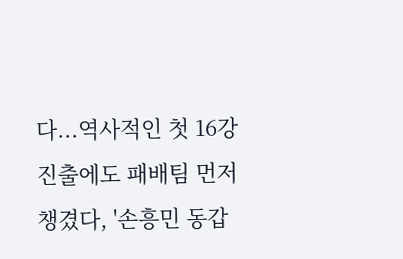다...역사적인 첫 16강 진출에도 패배팀 먼저 챙겼다, '손흥민 동갑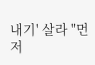내기' 살라 "먼저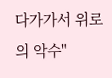다가가서 위로의 악수"